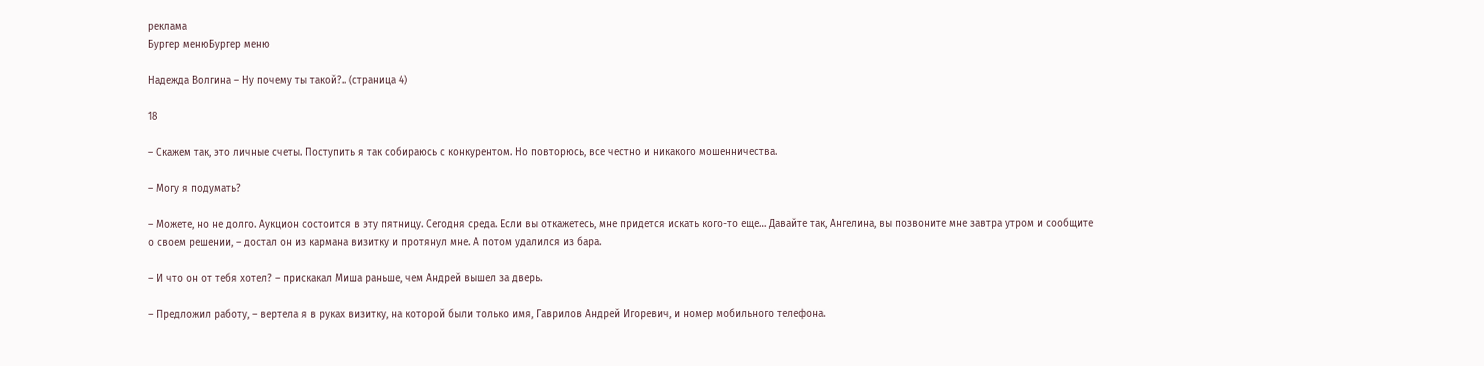реклама
Бургер менюБургер меню

Надежда Волгина – Ну почему ты такой?.. (страница 4)

18

– Скажем так, это личные счеты. Поступить я так собираюсь с конкурентом. Но повторюсь, все честно и никакого мошенничества.

– Могу я подумать?

– Можете, но не долго. Аукцион состоится в эту пятницу. Сегодня среда. Если вы откажетесь, мне придется искать кого-то еще… Давайте так, Ангелина, вы позвоните мне завтра утром и сообщите о своем решении, – достал он из кармана визитку и протянул мне. А потом удалился из бара.

– И что он от тебя хотел? – прискакал Миша раньше, чем Андрей вышел за дверь.

– Предложил работу, – вертела я в руках визитку, на которой были только имя, Гаврилов Андрей Игоревич, и номер мобильного телефона.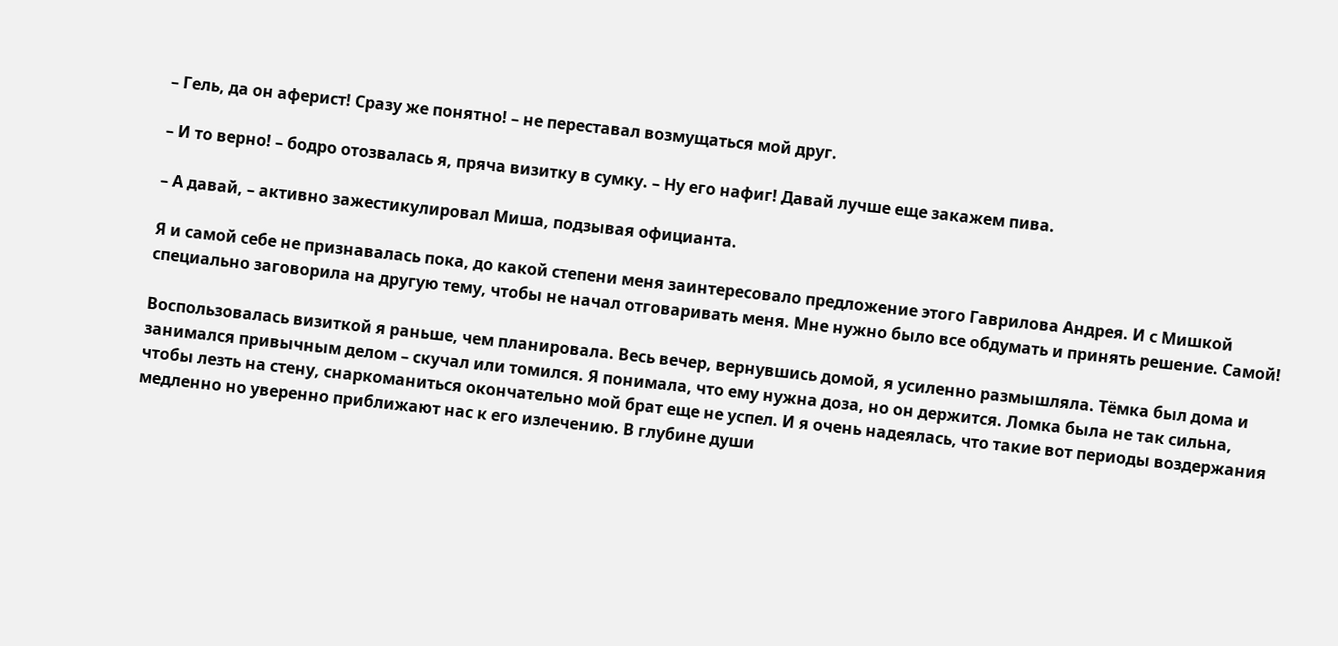– Гель, да он аферист! Сразу же понятно! – не переставал возмущаться мой друг.

– И то верно! – бодро отозвалась я, пряча визитку в сумку. – Ну его нафиг! Давай лучше еще закажем пива.

– А давай, – активно зажестикулировал Миша, подзывая официанта.

Я и самой себе не признавалась пока, до какой степени меня заинтересовало предложение этого Гаврилова Андрея. И с Мишкой специально заговорила на другую тему, чтобы не начал отговаривать меня. Мне нужно было все обдумать и принять решение. Самой!

Воспользовалась визиткой я раньше, чем планировала. Весь вечер, вернувшись домой, я усиленно размышляла. Тёмка был дома и занимался привычным делом – скучал или томился. Я понимала, что ему нужна доза, но он держится. Ломка была не так сильна, чтобы лезть на стену, снаркоманиться окончательно мой брат еще не успел. И я очень надеялась, что такие вот периоды воздержания медленно но уверенно приближают нас к его излечению. В глубине души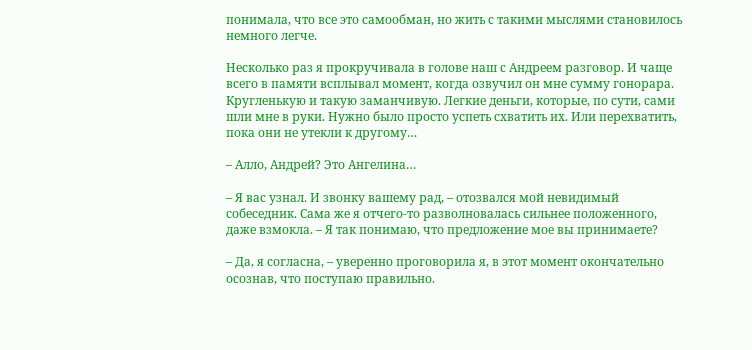понимала, что все это самообман, но жить с такими мыслями становилось немного легче.

Несколько раз я прокручивала в голове наш с Андреем разговор. И чаще всего в памяти всплывал момент, когда озвучил он мне сумму гонорара. Кругленькую и такую заманчивую. Легкие деньги, которые, по сути, сами шли мне в руки. Нужно было просто успеть схватить их. Или перехватить, пока они не утекли к другому…

– Алло, Андрей? Это Ангелина…

– Я вас узнал. И звонку вашему рад, – отозвался мой невидимый собеседник. Сама же я отчего-то разволновалась сильнее положенного, даже взмокла. – Я так понимаю, что предложение мое вы принимаете?

– Да, я согласна, – уверенно проговорила я, в этот момент окончательно осознав, что поступаю правильно.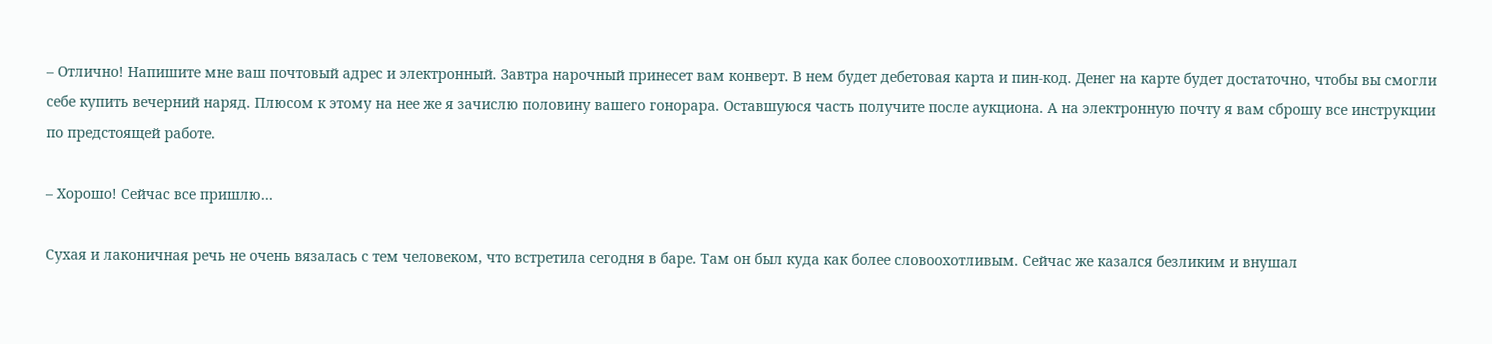– Отлично! Напишите мне ваш почтовый адрес и электронный. Завтра нарочный принесет вам конверт. В нем будет дебетовая карта и пин-код. Денег на карте будет достаточно, чтобы вы смогли себе купить вечерний наряд. Плюсом к этому на нее же я зачислю половину вашего гонорара. Оставшуюся часть получите после аукциона. А на электронную почту я вам сброшу все инструкции по предстоящей работе.

– Хорошо! Сейчас все пришлю…

Сухая и лаконичная речь не очень вязалась с тем человеком, что встретила сегодня в баре. Там он был куда как более словоохотливым. Сейчас же казался безликим и внушал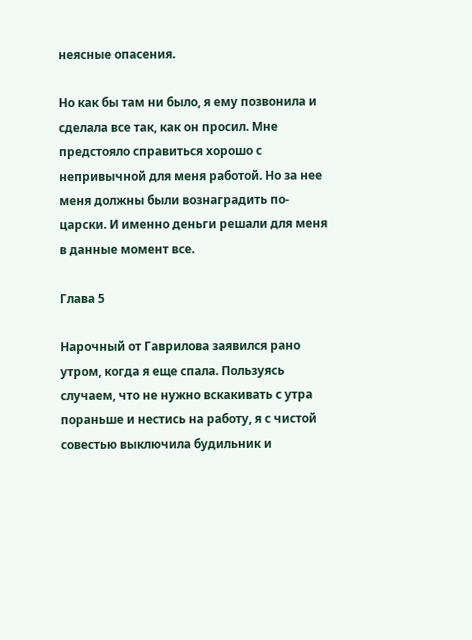неясные опасения.

Но как бы там ни было, я ему позвонила и сделала все так, как он просил. Мне предстояло справиться хорошо с непривычной для меня работой. Но за нее меня должны были вознаградить по-царски. И именно деньги решали для меня в данные момент все.

Глава 5

Нарочный от Гаврилова заявился рано утром, когда я еще спала. Пользуясь случаем, что не нужно вскакивать с утра пораньше и нестись на работу, я с чистой совестью выключила будильник и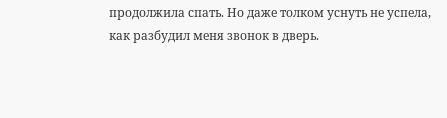продолжила спать. Но даже толком уснуть не успела, как разбудил меня звонок в дверь.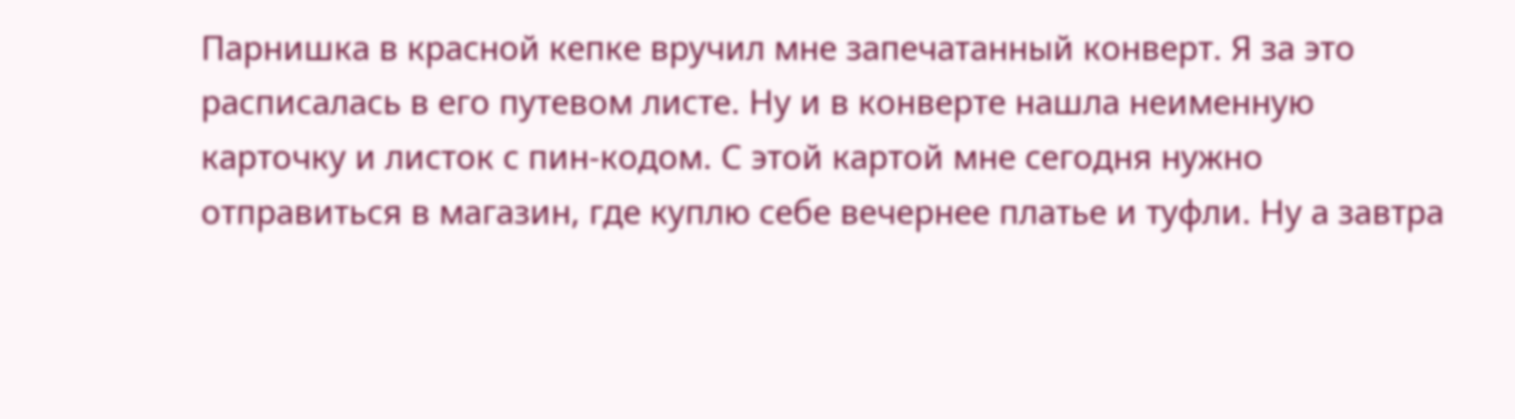Парнишка в красной кепке вручил мне запечатанный конверт. Я за это расписалась в его путевом листе. Ну и в конверте нашла неименную карточку и листок с пин-кодом. С этой картой мне сегодня нужно отправиться в магазин, где куплю себе вечернее платье и туфли. Ну а завтра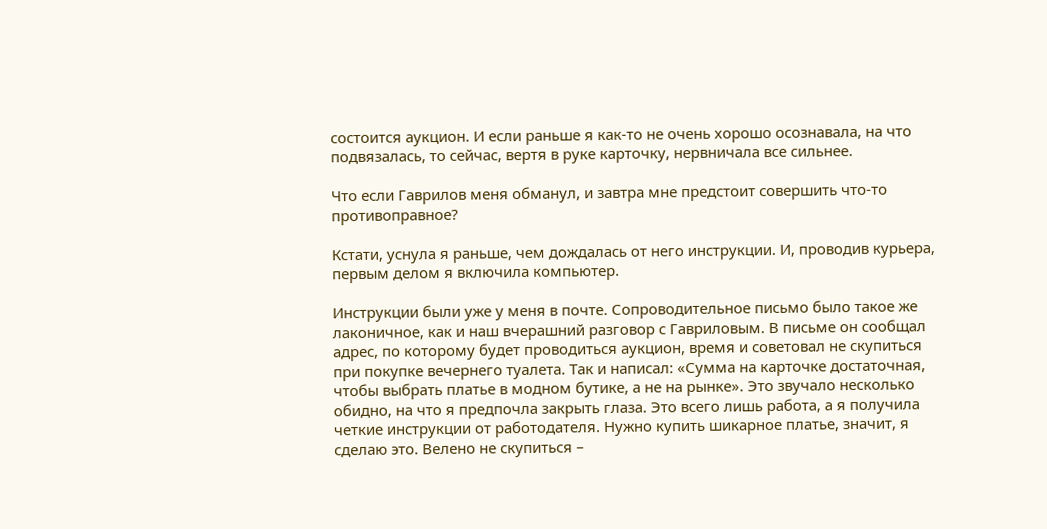состоится аукцион. И если раньше я как-то не очень хорошо осознавала, на что подвязалась, то сейчас, вертя в руке карточку, нервничала все сильнее.

Что если Гаврилов меня обманул, и завтра мне предстоит совершить что-то противоправное?

Кстати, уснула я раньше, чем дождалась от него инструкции. И, проводив курьера, первым делом я включила компьютер.

Инструкции были уже у меня в почте. Сопроводительное письмо было такое же лаконичное, как и наш вчерашний разговор с Гавриловым. В письме он сообщал адрес, по которому будет проводиться аукцион, время и советовал не скупиться при покупке вечернего туалета. Так и написал: «Сумма на карточке достаточная, чтобы выбрать платье в модном бутике, а не на рынке». Это звучало несколько обидно, на что я предпочла закрыть глаза. Это всего лишь работа, а я получила четкие инструкции от работодателя. Нужно купить шикарное платье, значит, я сделаю это. Велено не скупиться –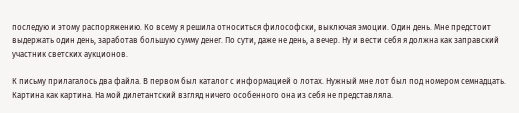последую и этому распоряжению. Ко всему я решила относиться философски, выключая эмоции. Один день. Мне предстоит выдержать один день, заработав большую сумму денег. По сути, даже не день, а вечер. Ну и вести себя я должна как заправский участник светских аукционов.

К письму прилагалось два файла. В первом был каталог с информацией о лотах. Нужный мне лот был под номером семнадцать. Картина как картина. На мой дилетантский взгляд ничего особенного она из себя не представляла.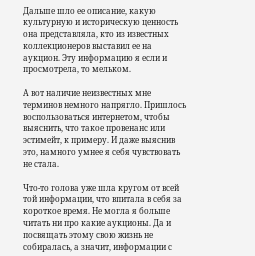Дальше шло ее описание, какую культурную и историческую ценность она представляла, кто из известных коллекционеров выставил ее на аукцион. Эту информацию я если и просмотрела, то мельком.

А вот наличие неизвестных мне терминов немного напрягло. Пришлось воспользоваться интернетом, чтобы выяснить, что такое провенанс или эстимейт, к примеру. И даже выяснив это, намного умнее я себя чувствовать не стала.

Что-то голова уже шла кругом от всей той информации, что впитала в себя за короткое время. Не могла я больше читать ни про какие аукционы. Да и посвящать этому свою жизнь не собиралась, а значит, информации с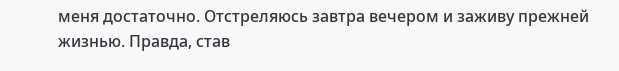меня достаточно. Отстреляюсь завтра вечером и заживу прежней жизнью. Правда, став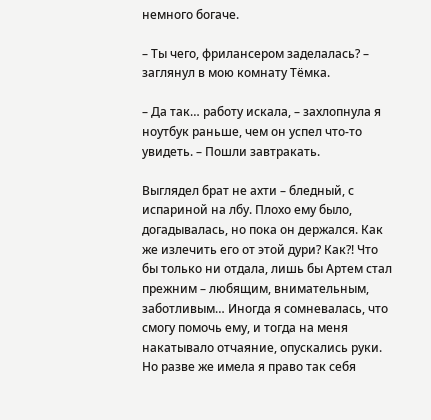немного богаче.

– Ты чего, фрилансером заделалась? – заглянул в мою комнату Тёмка.

– Да так… работу искала, – захлопнула я ноутбук раньше, чем он успел что-то увидеть. – Пошли завтракать.

Выглядел брат не ахти – бледный, с испариной на лбу. Плохо ему было, догадывалась, но пока он держался. Как же излечить его от этой дури? Как?! Что бы только ни отдала, лишь бы Артем стал прежним – любящим, внимательным, заботливым… Иногда я сомневалась, что смогу помочь ему, и тогда на меня накатывало отчаяние, опускались руки. Но разве же имела я право так себя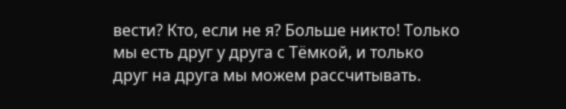вести? Кто, если не я? Больше никто! Только мы есть друг у друга с Тёмкой, и только друг на друга мы можем рассчитывать.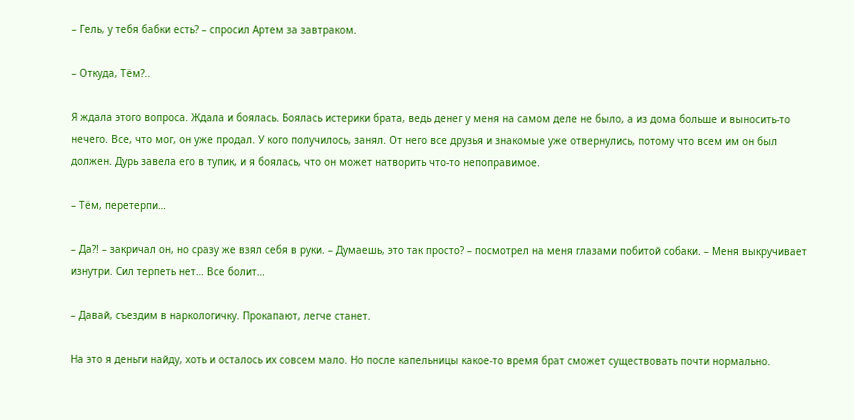– Гель, у тебя бабки есть? – спросил Артем за завтраком.

– Откуда, Тём?..

Я ждала этого вопроса. Ждала и боялась. Боялась истерики брата, ведь денег у меня на самом деле не было, а из дома больше и выносить-то нечего. Все, что мог, он уже продал. У кого получилось, занял. От него все друзья и знакомые уже отвернулись, потому что всем им он был должен. Дурь завела его в тупик, и я боялась, что он может натворить что-то непоправимое.

– Тём, перетерпи…

– Да?! – закричал он, но сразу же взял себя в руки. – Думаешь, это так просто? – посмотрел на меня глазами побитой собаки. – Меня выкручивает изнутри. Сил терпеть нет… Все болит…

– Давай, съездим в наркологичку. Прокапают, легче станет.

На это я деньги найду, хоть и осталось их совсем мало. Но после капельницы какое-то время брат сможет существовать почти нормально.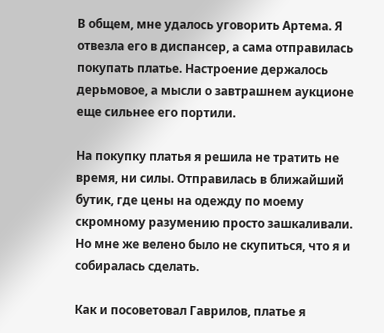В общем, мне удалось уговорить Артема. Я отвезла его в диспансер, а сама отправилась покупать платье. Настроение держалось дерьмовое, а мысли о завтрашнем аукционе еще сильнее его портили.

На покупку платья я решила не тратить не время, ни силы. Отправилась в ближайший бутик, где цены на одежду по моему скромному разумению просто зашкаливали. Но мне же велено было не скупиться, что я и собиралась сделать.

Как и посоветовал Гаврилов, платье я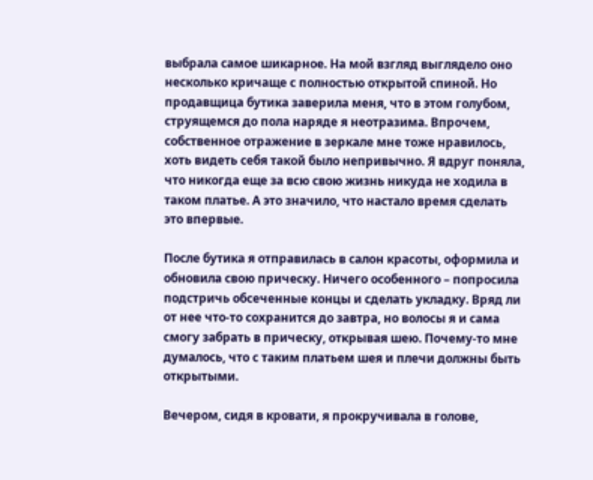выбрала самое шикарное. На мой взгляд выглядело оно несколько кричаще с полностью открытой спиной. Но продавщица бутика заверила меня, что в этом голубом, струящемся до пола наряде я неотразима. Впрочем, собственное отражение в зеркале мне тоже нравилось, хоть видеть себя такой было непривычно. Я вдруг поняла, что никогда еще за всю свою жизнь никуда не ходила в таком платье. А это значило, что настало время сделать это впервые.

После бутика я отправилась в салон красоты, оформила и обновила свою прическу. Ничего особенного – попросила подстричь обсеченные концы и сделать укладку. Вряд ли от нее что-то сохранится до завтра, но волосы я и сама смогу забрать в прическу, открывая шею. Почему-то мне думалось, что с таким платьем шея и плечи должны быть открытыми.

Вечером, сидя в кровати, я прокручивала в голове,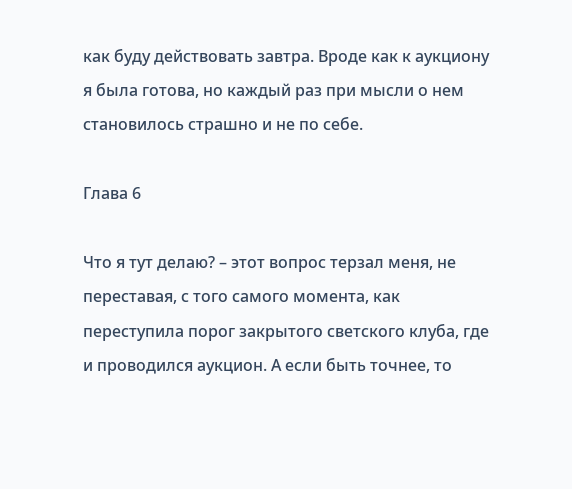как буду действовать завтра. Вроде как к аукциону я была готова, но каждый раз при мысли о нем становилось страшно и не по себе.

Глава 6

Что я тут делаю? – этот вопрос терзал меня, не переставая, с того самого момента, как переступила порог закрытого светского клуба, где и проводился аукцион. А если быть точнее, то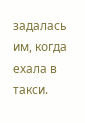задалась им, когда ехала в такси.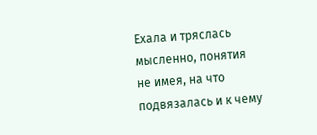Ехала и тряслась мысленно, понятия не имея, на что подвязалась и к чему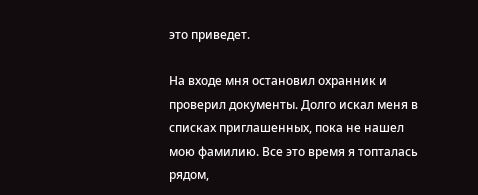это приведет.

На входе мня остановил охранник и проверил документы. Долго искал меня в списках приглашенных, пока не нашел мою фамилию. Все это время я топталась рядом,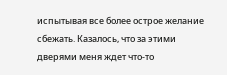испытывая все более острое желание сбежать. Казалось, что за этими дверями меня ждет что-то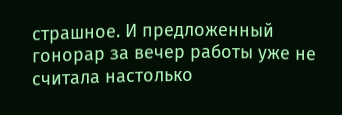страшное. И предложенный гонорар за вечер работы уже не считала настолько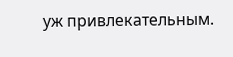уж привлекательным.